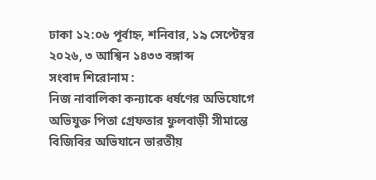ঢাকা ১২:০৬ পূর্বাহ্ন, শনিবার, ১৯ সেপ্টেম্বর ২০২৬, ৩ আশ্বিন ১৪৩৩ বঙ্গাব্দ
সংবাদ শিরোনাম :
নিজ নাবালিকা কন্যাকে ধর্ষণের অভিযোগে অভিযুক্ত পিতা গ্রেফতার ফুলবাড়ী সীমান্তে বিজিবির অভিযানে ভারতীয়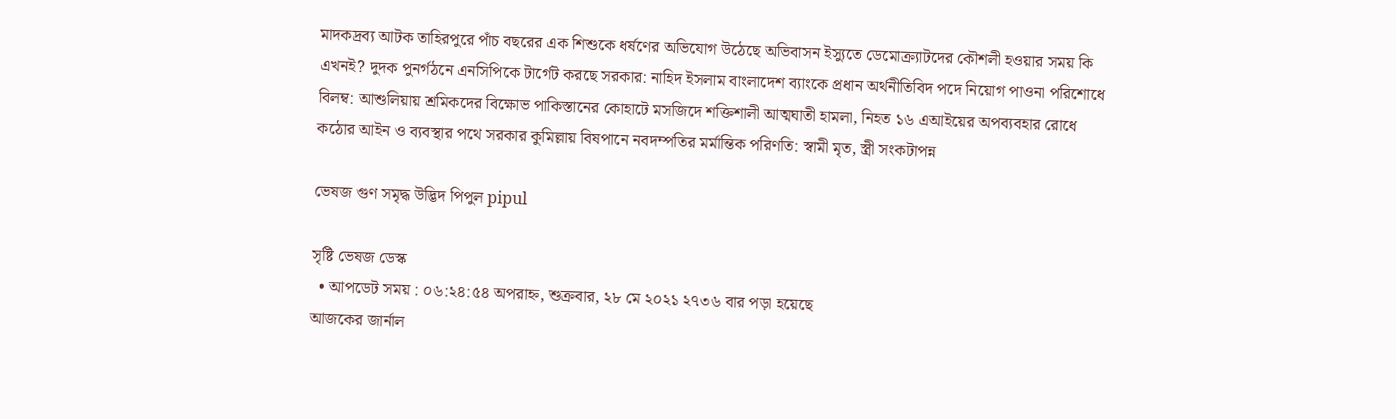মাদকদ্রব্য আটক তাহিরপুরে পাঁচ বছরের এক শিশুকে ধর্ষণের অভিযোগ উঠেছে অভিবাসন ইস্যুতে ডেমোক্র্যাটদের কৌশলী হওয়ার সময় কি এখনই? দুদক পুনর্গঠনে এনসিপিকে টার্গেট করছে সরকার: নাহিদ ইসলাম বাংলাদেশ ব্যাংকে প্রধান অর্থনীতিবিদ পদে নিয়োগ পাওনা পরিশোধে বিলম্ব: আশুলিয়ায় শ্রমিকদের বিক্ষোভ পাকিস্তানের কোহাটে মসজিদে শক্তিশালী আত্মঘাতী হামলা, নিহত ১৬ এআইয়ের অপব্যবহার রোধে কঠোর আইন ও ব্যবস্থার পথে সরকার কুমিল্লায় বিষপানে নবদম্পতির মর্মান্তিক পরিণতি: স্বামী মৃত, স্ত্রী সংকটাপন্ন

ভেষজ গুণ সমৃদ্ধ উদ্ভিদ পিপুল pipul

সৃষ্টি ভেষজ ডেস্ক
  • আপডেট সময় : ০৬:২৪:৫৪ অপরাহ্ন, শুক্রবার, ২৮ মে ২০২১ ২৭৩৬ বার পড়া হয়েছে
আজকের জার্নাল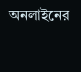অনলাইনের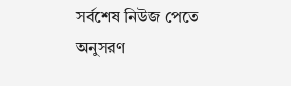সর্বশেষ নিউজ পেতে অনুসরণ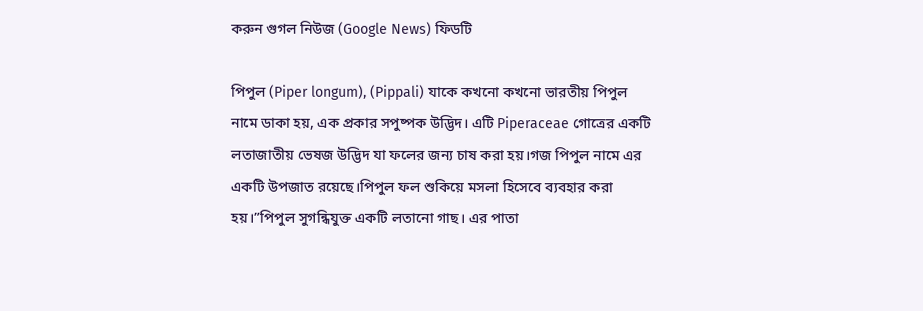করুন গুগল নিউজ (Google News) ফিডটি

পিপুল (Piper longum), (Pippali) যাকে কখনো কখনো ভারতীয় পিপুল নামে ডাকা হয়, এক প্রকার সপুষ্পক উদ্ভিদ। এটি Piperaceae গোত্রের একটি লতাজাতীয় ভেষজ উদ্ভিদ যা ফলের জন্য চাষ করা হয়।গজ পিপুল নামে এর একটি উপজাত রয়েছে।পিপুল ফল শুকিয়ে মসলা হিসেবে ব্যবহার করা হয়।”পিপুল সুগন্ধিযুক্ত একটি লতানো গাছ। এর পাতা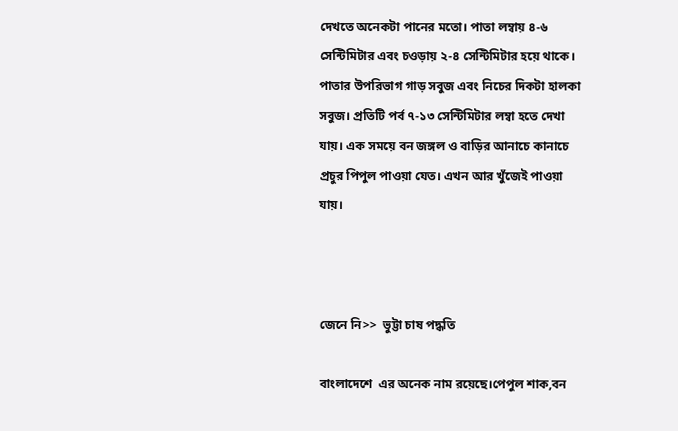দেখতে অনেকটা পানের মতো। পাতা লম্বায় ৪-৬ সেন্টিমিটার এবং চওড়ায় ২-৪ সেন্টিমিটার হয়ে থাকে। পাতার উপরিভাগ গাড় সবুজ এবং নিচের দিকটা হালকা সবুজ। প্রতিটি পর্ব ৭-১৩ সেন্টিমিটার লম্বা হতে দেখা যায়। এক সময়ে বন জঙ্গল ও বাড়ির আনাচে কানাচে প্রচুর পিপুল পাওয়া যেত। এখন আর খুঁজেই পাওয়া যায়।



জেনে নি>>  ভুট্টা চাষ পদ্ধতি

বাংলাদেশে  এর অনেক নাম রয়েছে।পেপুল শাক,বন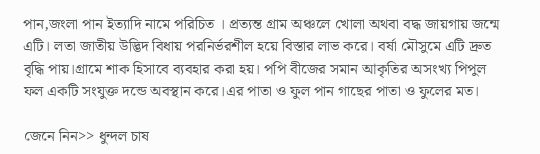পান,জংলা পান ইত্যাদি নামে পরিচিত । প্রত্যন্ত গ্রাম অঞ্চলে খোলা অথবা বদ্ধ জায়গায় জন্মে এটি। লতা জাতীয় উদ্ভিদ বিধায় পরনির্ভরশীল হয়ে বিস্তার লাভ করে। বর্ষা মৌসুমে এটি দ্রুত বৃদ্ধি পায়।গ্রামে শাক হিসাবে ব্যবহার করা হয়। পপি বীজের সমান আকৃতির অসংখ্য পিপুল ফল একটি সংযুক্ত দন্ডে অবস্থান করে।এর পাতা ও ফুল পান গাছের পাতা ও ফুলের মত।

জেনে নিন>> ধুন্দল চাষ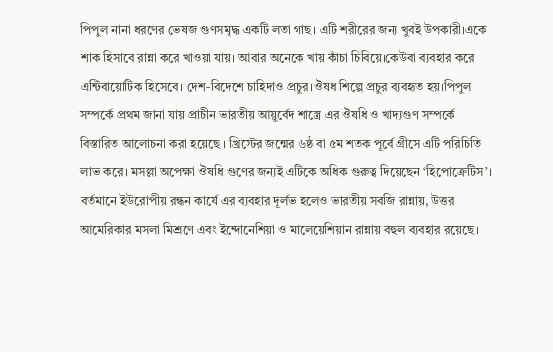পিপুল নানা ধরণের ভেষজ গুণসমৃদ্ধ একটি লতা গাছ। এটি শরীরের জন্য খুবই উপকারী।একে শাক হিসাবে রান্না করে খাওয়া যায়। আবার অনেকে খায় কাঁচা চিবিয়ে।কেউবা ব্যবহার করে এন্টিবায়োটিক হিসেবে। দেশ-বিদেশে চাহিদাও প্রচুর।ঔষধ শিল্পে প্রচুর ব্যবহৃত হয়।পিপুল সম্পর্কে প্রথম জানা যায় প্রাচীন ভারতীয় আয়ুর্বেদ শাস্ত্রে এর ঔষধি ও খাদ্যগুণ সম্পর্কে বিস্তারিত আলোচনা করা হয়েছে । খ্রিস্টের জন্মের ৬ষ্ঠ বা ৫ম শতক পূর্বে গ্রীসে এটি পরিচিতি লাভ করে। মসল্লা অপেক্ষা ঔষধি গুণের জন্যই এটিকে অধিক গুরুত্ব দিয়েছেন ‘হিপোক্রেটিস’। বর্তমানে ইউরোপীয় রন্ধন কার্যে এর ব্যবহার দূর্লভ হলেও ভারতীয় সবজি রান্নায়, উত্তর আমেরিকার মসলা মিশ্রণে এবং ইন্দোনেশিয়া ও মালেয়েশিয়ান রান্নায় বহুল ব্যবহার রয়েছে।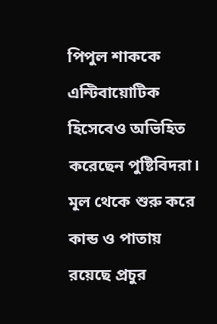পিপুল শাককে এন্টিবায়োটিক হিসেবেও অভিহিত করেছেন পুষ্টিবিদরা। মূল থেকে শুরু করে কান্ড ও পাতায় রয়েছে প্রচুর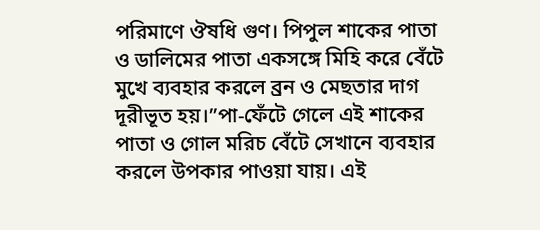পরিমাণে ঔষধি গুণ। পিপুল শাকের পাতা ও ডালিমের পাতা একসঙ্গে মিহি করে বেঁটে মুখে ব্যবহার করলে ব্রন ও মেছতার দাগ দূরীভূত হয়।”পা-ফেঁটে গেলে এই শাকের পাতা ও গোল মরিচ বেঁটে সেখানে ব্যবহার করলে উপকার পাওয়া যায়। এই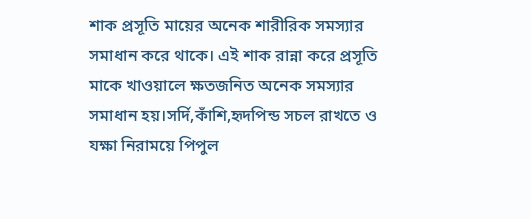শাক প্রসূতি মায়ের অনেক শারীরিক সমস্যার সমাধান করে থাকে। এই শাক রান্না করে প্রসূতি মাকে খাওয়ালে ক্ষতজনিত অনেক সমস্যার সমাধান হয়।সর্দি,কাঁশি,হৃদপিন্ড সচল রাখতে ও যক্ষা নিরাময়ে পিপুল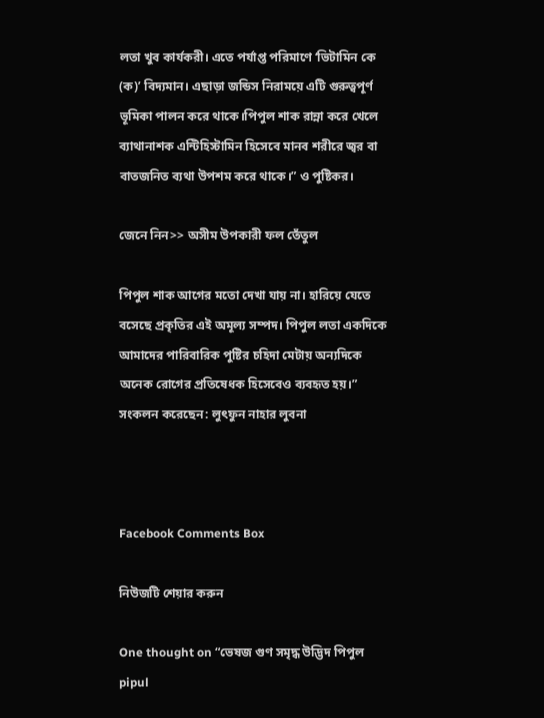লতা খুব কার্যকরী। এতে পর্যাপ্ত পরিমাণে ‘ভিটামিন কে (ক)’ বিদ্যমান। এছাড়া জন্ডিস নিরাময়ে এটি গুরুত্বপূর্ণ ভূমিকা পালন করে থাকে।পিপুল শাক রান্না করে খেলে ব্যাথানাশক এন্টিহিস্টামিন হিসেবে মানব শরীরে জ্বর বা বাতজনিত ব্যথা উপশম করে থাকে।” ও পুষ্টিকর।

জেনে নিন>> অসীম উপকারী ফল তেঁতুল

পিপুল শাক আগের মতো দেখা যায় না। হারিয়ে যেতে বসেছে প্রকৃতির এই অমূল্য সম্পদ। পিপুল লতা একদিকে আমাদের পারিবারিক পুষ্টির চহিদা মেটায় অন্যদিকে অনেক রোগের প্রতিষেধক হিসেবেও ব্যবহৃত হয়।”
সংকলন করেছেন: লুৎফুন নাহার লুবনা



Facebook Comments Box

নিউজটি শেয়ার করুন

One thought on “ভেষজ গুণ সমৃদ্ধ উদ্ভিদ পিপুল pipul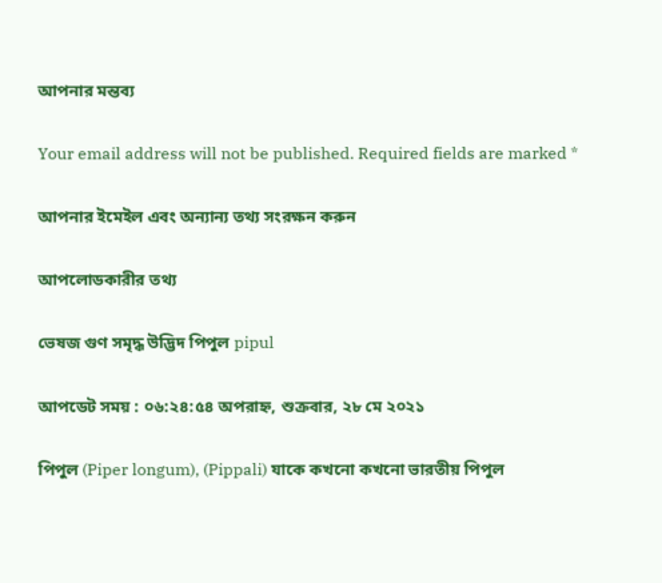আপনার মন্তব্য

Your email address will not be published. Required fields are marked *

আপনার ইমেইল এবং অন্যান্য তথ্য সংরক্ষন করুন

আপলোডকারীর তথ্য

ভেষজ গুণ সমৃদ্ধ উদ্ভিদ পিপুল pipul

আপডেট সময় : ০৬:২৪:৫৪ অপরাহ্ন, শুক্রবার, ২৮ মে ২০২১

পিপুল (Piper longum), (Pippali) যাকে কখনো কখনো ভারতীয় পিপুল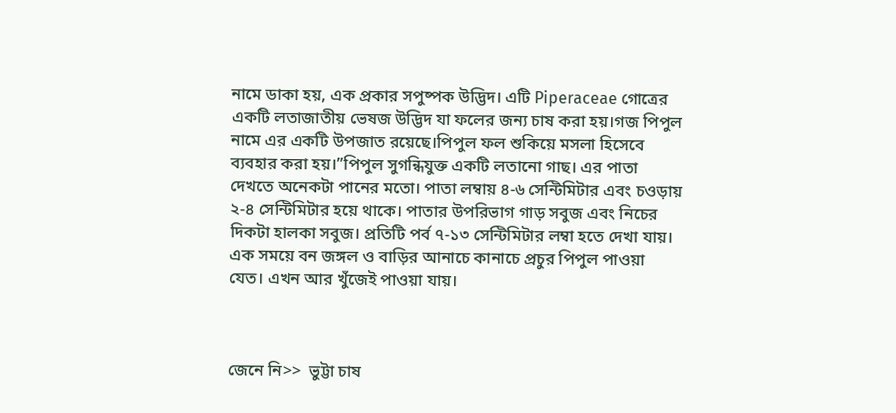নামে ডাকা হয়, এক প্রকার সপুষ্পক উদ্ভিদ। এটি Piperaceae গোত্রের একটি লতাজাতীয় ভেষজ উদ্ভিদ যা ফলের জন্য চাষ করা হয়।গজ পিপুল নামে এর একটি উপজাত রয়েছে।পিপুল ফল শুকিয়ে মসলা হিসেবে ব্যবহার করা হয়।”পিপুল সুগন্ধিযুক্ত একটি লতানো গাছ। এর পাতা দেখতে অনেকটা পানের মতো। পাতা লম্বায় ৪-৬ সেন্টিমিটার এবং চওড়ায় ২-৪ সেন্টিমিটার হয়ে থাকে। পাতার উপরিভাগ গাড় সবুজ এবং নিচের দিকটা হালকা সবুজ। প্রতিটি পর্ব ৭-১৩ সেন্টিমিটার লম্বা হতে দেখা যায়। এক সময়ে বন জঙ্গল ও বাড়ির আনাচে কানাচে প্রচুর পিপুল পাওয়া যেত। এখন আর খুঁজেই পাওয়া যায়।



জেনে নি>>  ভুট্টা চাষ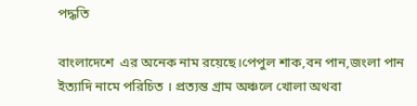পদ্ধতি

বাংলাদেশে  এর অনেক নাম রয়েছে।পেপুল শাক,বন পান,জংলা পান ইত্যাদি নামে পরিচিত । প্রত্যন্ত গ্রাম অঞ্চলে খোলা অথবা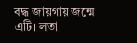বদ্ধ জায়গায় জন্মে এটি। লতা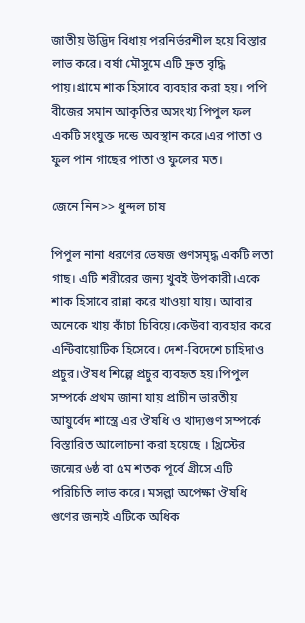জাতীয় উদ্ভিদ বিধায় পরনির্ভরশীল হয়ে বিস্তার লাভ করে। বর্ষা মৌসুমে এটি দ্রুত বৃদ্ধি পায়।গ্রামে শাক হিসাবে ব্যবহার করা হয়। পপি বীজের সমান আকৃতির অসংখ্য পিপুল ফল একটি সংযুক্ত দন্ডে অবস্থান করে।এর পাতা ও ফুল পান গাছের পাতা ও ফুলের মত।

জেনে নিন>> ধুন্দল চাষ

পিপুল নানা ধরণের ভেষজ গুণসমৃদ্ধ একটি লতা গাছ। এটি শরীরের জন্য খুবই উপকারী।একে শাক হিসাবে রান্না করে খাওয়া যায়। আবার অনেকে খায় কাঁচা চিবিয়ে।কেউবা ব্যবহার করে এন্টিবায়োটিক হিসেবে। দেশ-বিদেশে চাহিদাও প্রচুর।ঔষধ শিল্পে প্রচুর ব্যবহৃত হয়।পিপুল সম্পর্কে প্রথম জানা যায় প্রাচীন ভারতীয় আয়ুর্বেদ শাস্ত্রে এর ঔষধি ও খাদ্যগুণ সম্পর্কে বিস্তারিত আলোচনা করা হয়েছে । খ্রিস্টের জন্মের ৬ষ্ঠ বা ৫ম শতক পূর্বে গ্রীসে এটি পরিচিতি লাভ করে। মসল্লা অপেক্ষা ঔষধি গুণের জন্যই এটিকে অধিক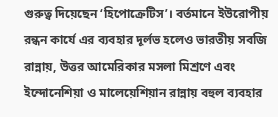গুরুত্ব দিয়েছেন ‘হিপোক্রেটিস’। বর্তমানে ইউরোপীয় রন্ধন কার্যে এর ব্যবহার দূর্লভ হলেও ভারতীয় সবজি রান্নায়, উত্তর আমেরিকার মসলা মিশ্রণে এবং ইন্দোনেশিয়া ও মালেয়েশিয়ান রান্নায় বহুল ব্যবহার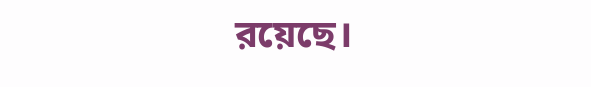রয়েছে।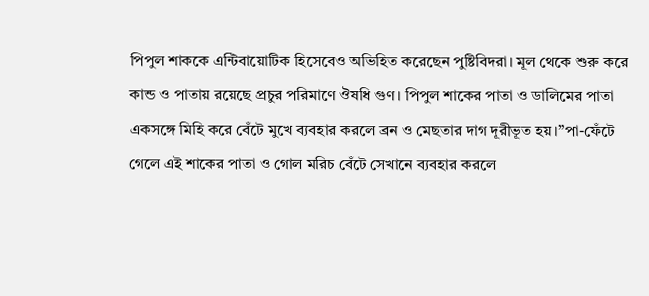পিপুল শাককে এন্টিবায়োটিক হিসেবেও অভিহিত করেছেন পুষ্টিবিদরা। মূল থেকে শুরু করে কান্ড ও পাতায় রয়েছে প্রচুর পরিমাণে ঔষধি গুণ। পিপুল শাকের পাতা ও ডালিমের পাতা একসঙ্গে মিহি করে বেঁটে মুখে ব্যবহার করলে ব্রন ও মেছতার দাগ দূরীভূত হয়।”পা-ফেঁটে গেলে এই শাকের পাতা ও গোল মরিচ বেঁটে সেখানে ব্যবহার করলে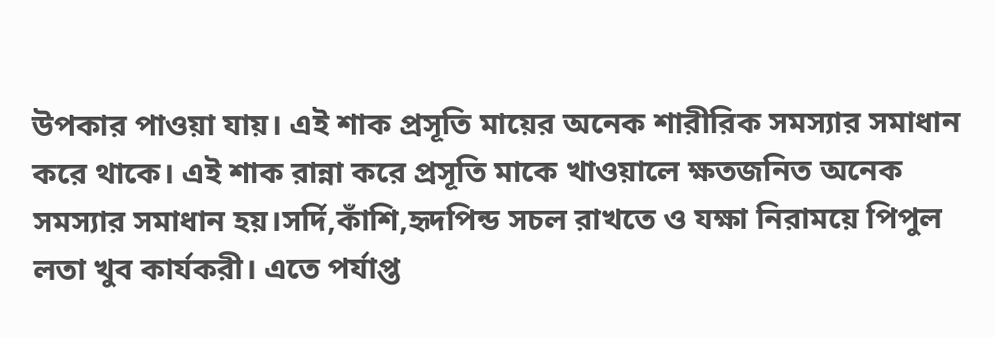উপকার পাওয়া যায়। এই শাক প্রসূতি মায়ের অনেক শারীরিক সমস্যার সমাধান করে থাকে। এই শাক রান্না করে প্রসূতি মাকে খাওয়ালে ক্ষতজনিত অনেক সমস্যার সমাধান হয়।সর্দি,কাঁশি,হৃদপিন্ড সচল রাখতে ও যক্ষা নিরাময়ে পিপুল লতা খুব কার্যকরী। এতে পর্যাপ্ত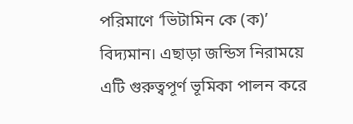পরিমাণে ‘ভিটামিন কে (ক)’ বিদ্যমান। এছাড়া জন্ডিস নিরাময়ে এটি গুরুত্বপূর্ণ ভূমিকা পালন করে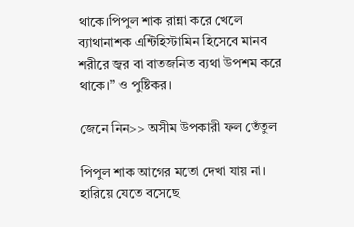থাকে।পিপুল শাক রান্না করে খেলে ব্যাথানাশক এন্টিহিস্টামিন হিসেবে মানব শরীরে জ্বর বা বাতজনিত ব্যথা উপশম করে থাকে।” ও পুষ্টিকর।

জেনে নিন>> অসীম উপকারী ফল তেঁতুল

পিপুল শাক আগের মতো দেখা যায় না। হারিয়ে যেতে বসেছে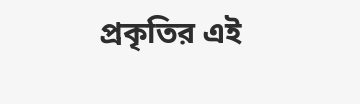প্রকৃতির এই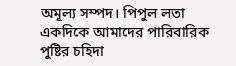অমূল্য সম্পদ। পিপুল লতা একদিকে আমাদের পারিবারিক পুষ্টির চহিদা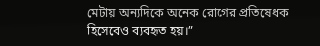মেটায় অন্যদিকে অনেক রোগের প্রতিষেধক হিসেবেও ব্যবহৃত হয়।”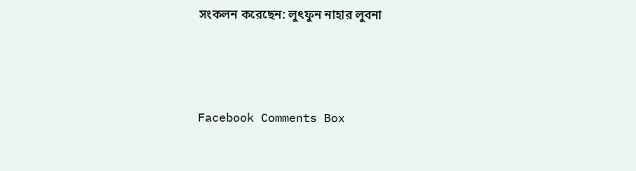সংকলন করেছেন: লুৎফুন নাহার লুবনা



Facebook Comments Box